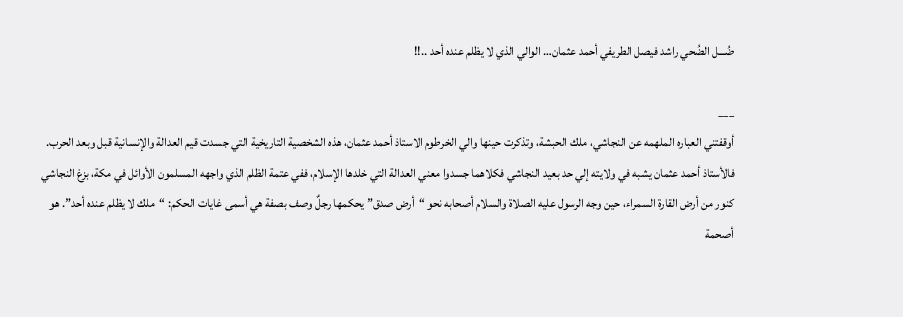ضُـــل الضُحي راشد فيصل الطريفي أحمد عثمان… الوالي الذي لا يظلم عنده أحد ..!!

___
أوقفتني العباره الملهمه عن النجاشي، ملك الحبشة، وتذكرت حينها والي الخرطوم الاستاذ أحمد عثمان، هذه الشخصية التاريخية التي جسدت قيم العدالة والإنسانية قبل وبعد الحرب.
فالأستاذ أحمد عثمان يشبه في ولايته إلي حد بعيد النجاشي فكلاهما جسدوا معني العدالة التي خلدها الإسلام، ففي عتمة الظلم الذي واجهه المسلمون الأوائل في مكة، بزغ النجاشي كنور من أرض القارة السمراء، حين وجه الرسول عليه الصلاة والسلام أصحابه نحو “أرض صدق” يحكمها رجلٌ وصف بصفة هي أسمى غايات الحكم: “ملك لا يظلم عنده أحد”. هو أصحمة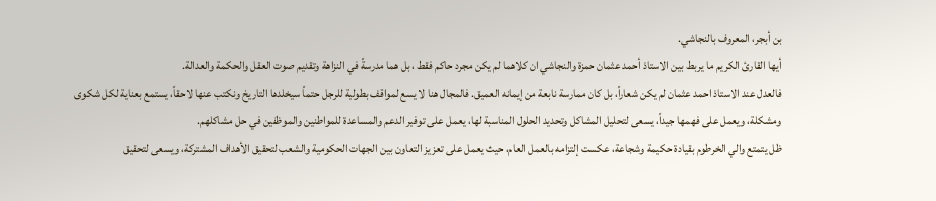بن أبجر، المعروف بالنجاشي.
أيها القارئ الكريم ما يربط بين الاستاذ أحمد عثمان حمزة والنجاشي ان كلاهما لم يكن مجرد حاكم فقط ، بل هما مدرسةً في النزاهة وتقديم صوت العقل والحكمة والعدالة.
فالعدل عند الاستاذ احمد عثمان لم يكن شعاراً، بل كان ممارسة نابعة من إيمانه العميق. فالمجال هنا لا يسع لمواقف بطولية للرجل حتماً سيخلدها التاريخ ونكتب عنها لاحقاً، يستمع بعناية لكل شكوى ومشكلة، ويعمل على فهمها جيداً، يسعى لتحليل المشاكل وتحديد الحلول المناسبة لها، يعمل على توفير الدعم والمساعدة للمواطنين والموظفين في حل مشاكلهم.
ظل يتمتع والي الخرطوم بقيادة حكيمة وشجاعة، عكست إلتزامه بالعمل العام، حيث يعمل على تعزيز التعاون بين الجهات الحكومية والشعب لتحقيق الأهداف المشتركة، ويسعى لتحقيق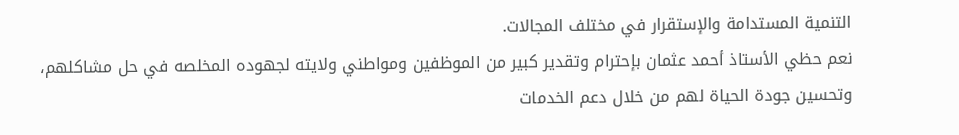التنمية المستدامة والإستقرار في مختلف المجالات.
نعم حظي الأستاذ أحمد عثمان بإحترام وتقدير كبير من الموظفين ومواطني ولايته لجهوده المخلصه في حل مشاكلهم، وتحسين جودة الحياة لهم من خلال دعم الخدمات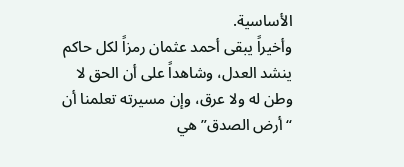الأساسية.
وأخيراً يبقى أحمد عثمان رمزاً لكل حاكم ينشد العدل، وشاهداً على أن الحق لا وطن له ولا عرق، وإن مسيرته تعلمنا أن “أرض الصدق” هي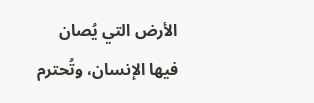الأرض التي يُصان فيها الإنسان، وتُحترم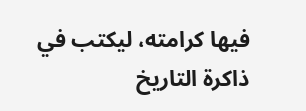فيها كرامته، ليكتب في ذاكرة التاريخ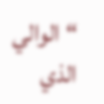“الوالي الذي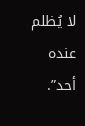لا يُظلم عنده أحد”.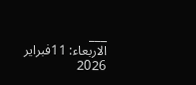___
الاربعاء: 11فبراير 2026